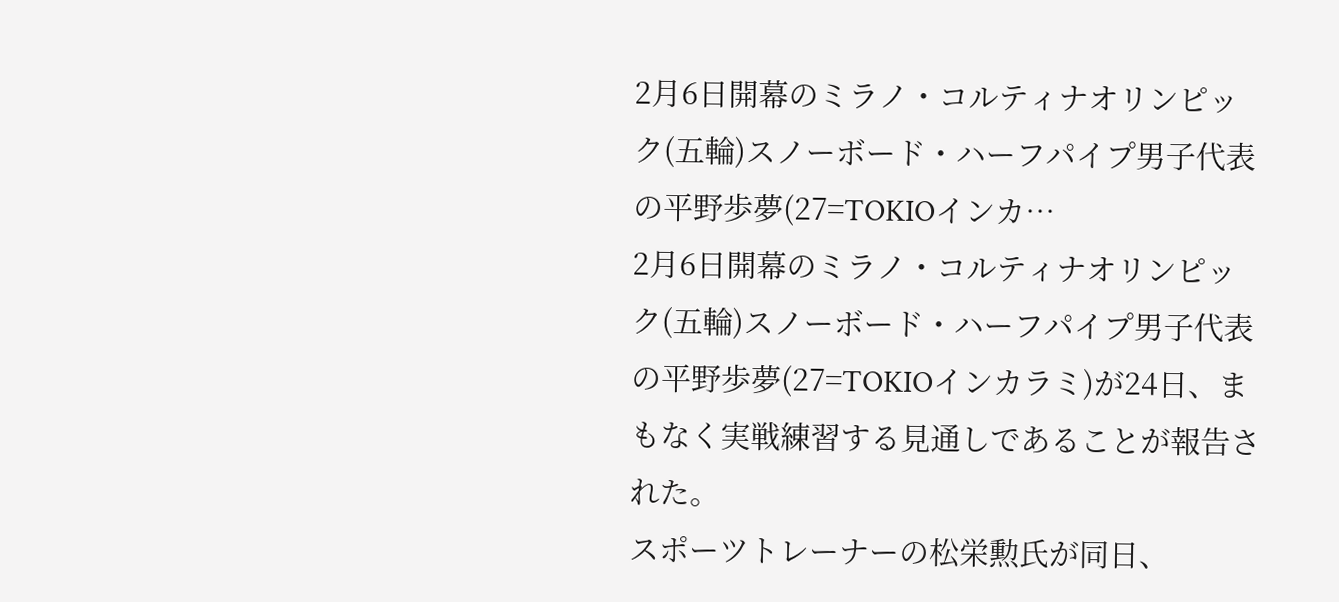2月6日開幕のミラノ・コルティナオリンピック(五輪)スノーボード・ハーフパイプ男子代表の平野歩夢(27=TOKIOインカ…
2月6日開幕のミラノ・コルティナオリンピック(五輪)スノーボード・ハーフパイプ男子代表の平野歩夢(27=TOKIOインカラミ)が24日、まもなく実戦練習する見通しであることが報告された。
スポーツトレーナーの松栄勲氏が同日、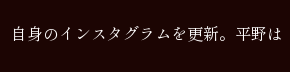自身のインスタグラムを更新。平野は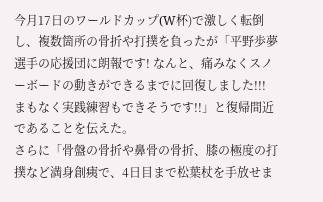今月17日のワールドカップ(W杯)で激しく転倒し、複数箇所の骨折や打撲を負ったが「平野歩夢選手の応援団に朗報です! なんと、痛みなくスノーボードの動きができるまでに回復しました!!! まもなく実践練習もできそうです!!」と復帰間近であることを伝えた。
さらに「骨盤の骨折や鼻骨の骨折、膝の極度の打撲など満身創痍で、4日目まで松葉杖を手放せま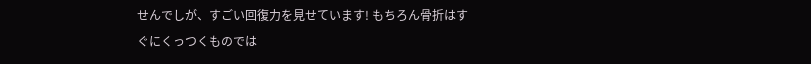せんでしが、すごい回復力を見せています! もちろん骨折はすぐにくっつくものでは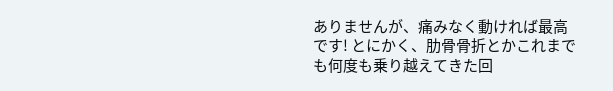ありませんが、痛みなく動ければ最高です! とにかく、肋骨骨折とかこれまでも何度も乗り越えてきた回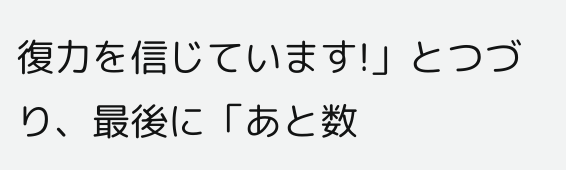復力を信じています!」とつづり、最後に「あと数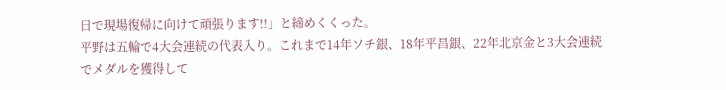日で現場復帰に向けて頑張ります!!」と締めくくった。
平野は五輪で4大会連続の代表入り。これまで14年ソチ銀、18年平昌銀、22年北京金と3大会連続でメダルを獲得して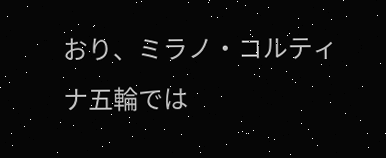おり、ミラノ・コルティナ五輪では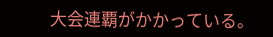大会連覇がかかっている。